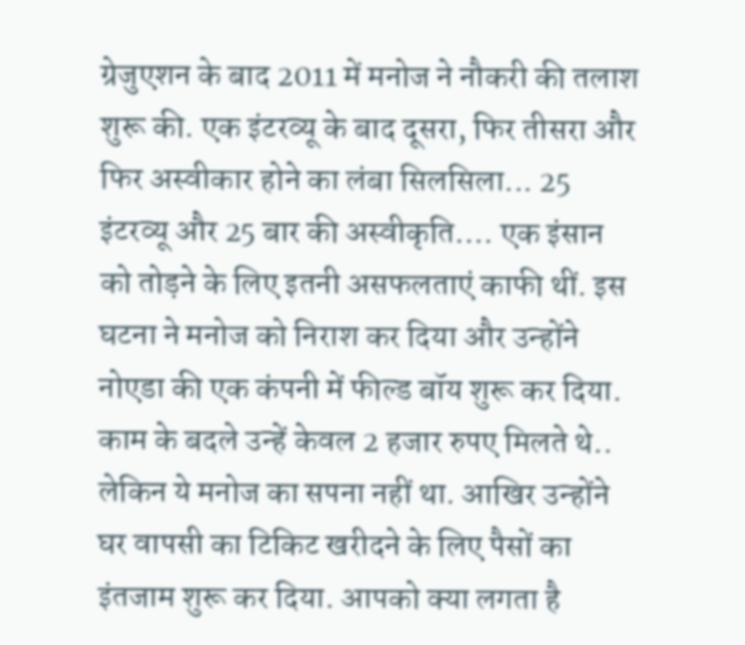ग्रेजुएशन के बाद 2011 में मनोज ने नौकरी की तलाश शुरू की. एक इंटरव्यू के बाद दूसरा, फिर तीसरा और फिर अस्वीकार होने का लंबा सिलसिला... 25 इंटरव्यू और 25 बार की अस्वीकृति…. एक इंसान को तोड़ने के लिए इतनी असफलताएं काफी थीं. इस घटना ने मनोज को निराश कर दिया और उन्होंने नोएडा की एक कंपनी में फील्ड बॉय शुरू कर दिया. काम के बदले उन्हें केवल 2 हजार रुपए मिलते थे.. लेकिन ये मनोज का सपना नहीं था. आखिर उन्होंने घर वापसी का टिकिट खरीदने के लिए पैसों का इंतजाम शुरू कर दिया. आपको क्या लगता है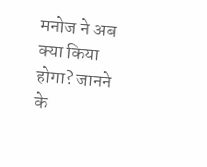मनोज ने अब क्या किया होगा? जानने के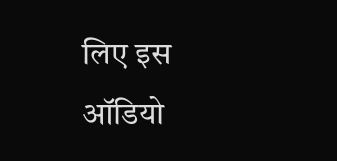लिए इस ऑडियो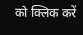को क्लिक करें